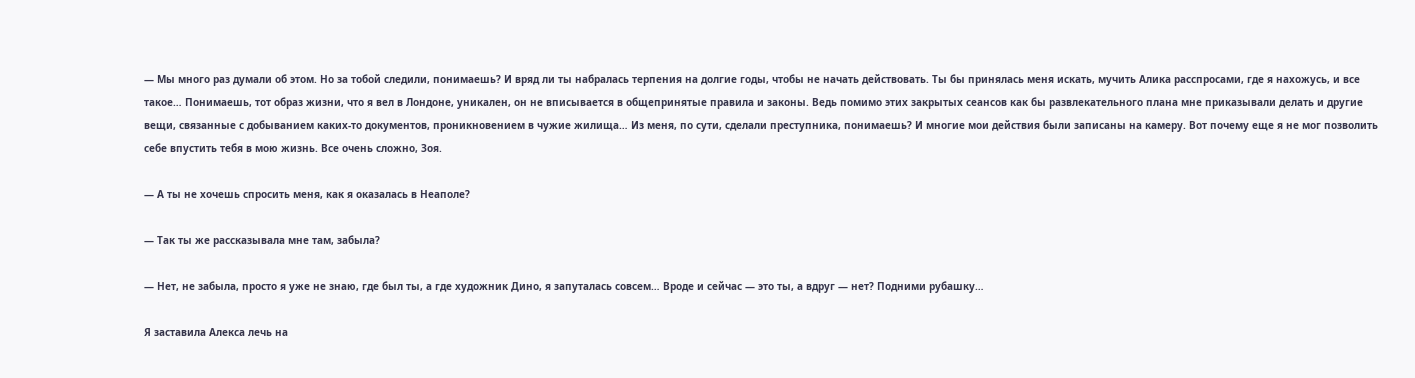— Мы много раз думали об этом. Но за тобой следили, понимаешь? И вряд ли ты набралась терпения на долгие годы, чтобы не начать действовать. Ты бы принялась меня искать, мучить Алика расспросами, где я нахожусь, и все такое… Понимаешь, тот образ жизни, что я вел в Лондоне, уникален, он не вписывается в общепринятые правила и законы. Ведь помимо этих закрытых сеансов как бы развлекательного плана мне приказывали делать и другие вещи, связанные с добыванием каких-то документов, проникновением в чужие жилища… Из меня, по сути, сделали преступника, понимаешь? И многие мои действия были записаны на камеру. Вот почему еще я не мог позволить себе впустить тебя в мою жизнь. Все очень сложно, Зоя.

— А ты не хочешь спросить меня, как я оказалась в Неаполе?

— Так ты же рассказывала мне там, забыла?

— Нет, не забыла, просто я уже не знаю, где был ты, а где художник Дино, я запуталась совсем… Вроде и сейчас — это ты, а вдруг — нет? Подними рубашку…

Я заставила Алекса лечь на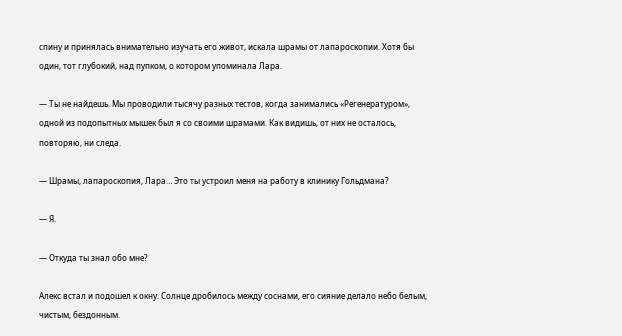спину и принялась внимательно изучать его живот, искала шрамы от лапароскопии. Хотя бы один, тот глубокий, над пупком, о котором упоминала Лара.

— Ты не найдешь. Мы проводили тысячу разных тестов, когда занимались «Регенературом», одной из подопытных мышек был я со своими шрамами. Как видишь, от них не осталось, повторяю, ни следа.

— Шрамы, лапароскопия, Лара… Это ты устроил меня на работу в клинику Гольдмана?

— Я.

— Откуда ты знал обо мне?

Алекс встал и подошел к окну. Солнце дробилось между соснами, его сияние делало небо белым, чистым, бездонным.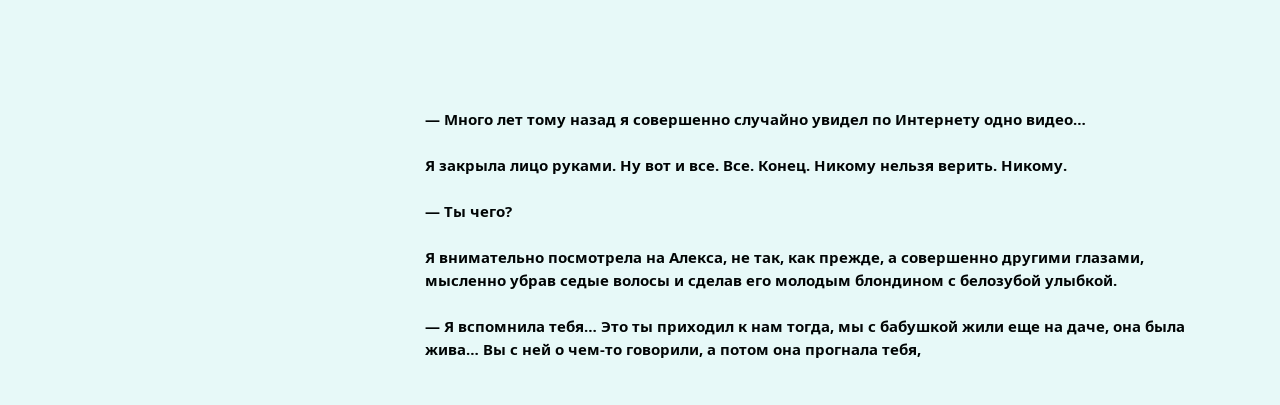— Много лет тому назад я совершенно случайно увидел по Интернету одно видео…

Я закрыла лицо руками. Ну вот и все. Все. Конец. Никому нельзя верить. Никому.

— Ты чего?

Я внимательно посмотрела на Алекса, не так, как прежде, а совершенно другими глазами, мысленно убрав седые волосы и сделав его молодым блондином с белозубой улыбкой.

— Я вспомнила тебя… Это ты приходил к нам тогда, мы с бабушкой жили еще на даче, она была жива… Вы с ней о чем-то говорили, а потом она прогнала тебя,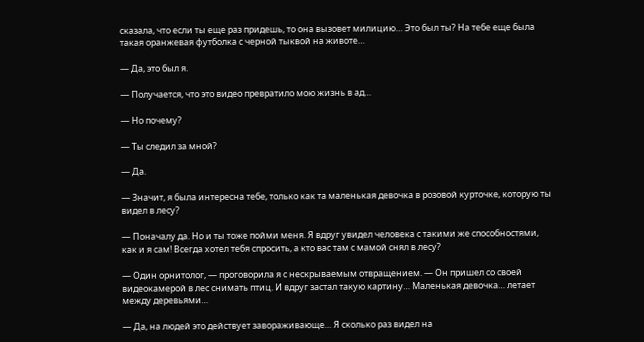сказала, что если ты еще раз придешь, то она вызовет милицию… Это был ты? На тебе еще была такая оранжевая футболка с черной тыквой на животе…

— Да, это был я.

— Получается, что это видео превратило мою жизнь в ад…

— Но почему?

— Ты следил за мной?

— Да.

— Значит, я была интересна тебе, только как та маленькая девочка в розовой курточке, которую ты видел в лесу?

— Поначалу да. Но и ты тоже пойми меня. Я вдруг увидел человека с такими же способностями, как и я сам! Всегда хотел тебя спросить, а кто вас там с мамой снял в лесу?

— Один орнитолог, — проговорила я с нескрываемым отвращением. — Он пришел со своей видеокамерой в лес снимать птиц. И вдруг застал такую картину… Маленькая девочка… летает между деревьями…

— Да, на людей это действует завораживающе… Я сколько раз видел на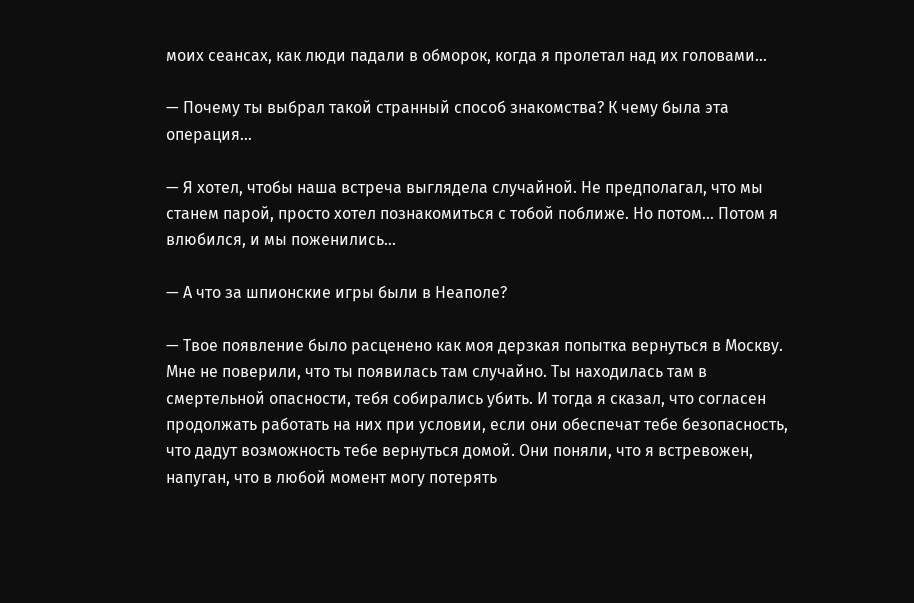моих сеансах, как люди падали в обморок, когда я пролетал над их головами…

— Почему ты выбрал такой странный способ знакомства? К чему была эта операция…

— Я хотел, чтобы наша встреча выглядела случайной. Не предполагал, что мы станем парой, просто хотел познакомиться с тобой поближе. Но потом… Потом я влюбился, и мы поженились…

— А что за шпионские игры были в Неаполе?

— Твое появление было расценено как моя дерзкая попытка вернуться в Москву. Мне не поверили, что ты появилась там случайно. Ты находилась там в смертельной опасности, тебя собирались убить. И тогда я сказал, что согласен продолжать работать на них при условии, если они обеспечат тебе безопасность, что дадут возможность тебе вернуться домой. Они поняли, что я встревожен, напуган, что в любой момент могу потерять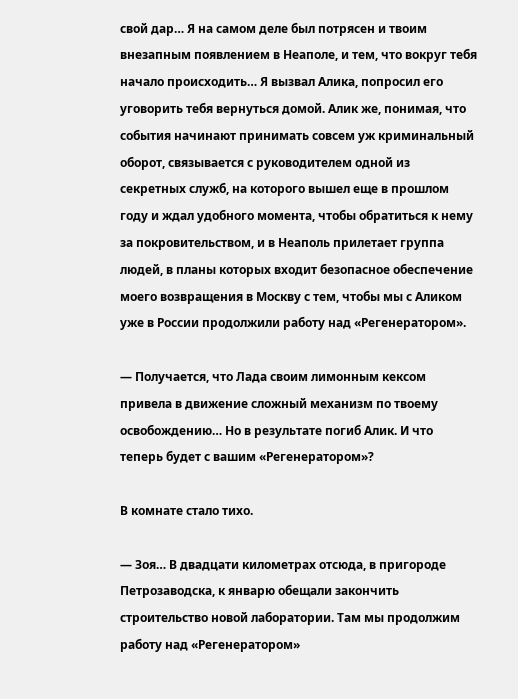свой дар… Я на самом деле был потрясен и твоим внезапным появлением в Неаполе, и тем, что вокруг тебя начало происходить… Я вызвал Алика, попросил его уговорить тебя вернуться домой. Алик же, понимая, что события начинают принимать совсем уж криминальный оборот, связывается с руководителем одной из секретных служб, на которого вышел еще в прошлом году и ждал удобного момента, чтобы обратиться к нему за покровительством, и в Неаполь прилетает группа людей, в планы которых входит безопасное обеспечение моего возвращения в Москву с тем, чтобы мы с Аликом уже в России продолжили работу над «Регенератором».

— Получается, что Лада своим лимонным кексом привела в движение сложный механизм по твоему освобождению… Но в результате погиб Алик. И что теперь будет с вашим «Регенератором»?

В комнате стало тихо.

— Зоя… В двадцати километрах отсюда, в пригороде Петрозаводска, к январю обещали закончить строительство новой лаборатории. Там мы продолжим работу над «Регенератором»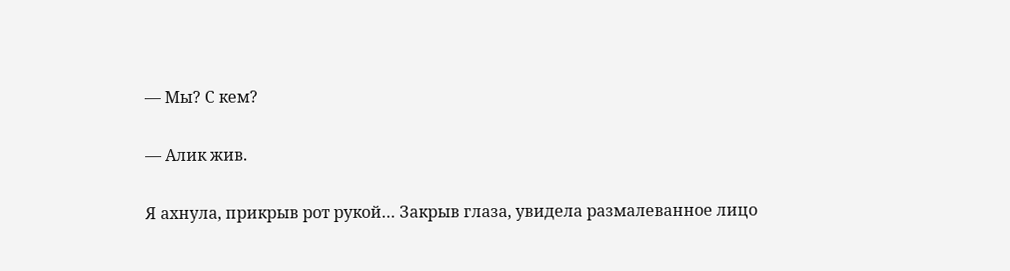— Мы? С кем?

— Алик жив.

Я ахнула, прикрыв рот рукой… Закрыв глаза, увидела размалеванное лицо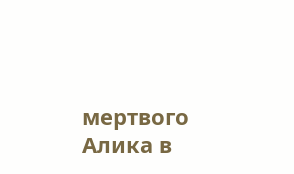мертвого Алика в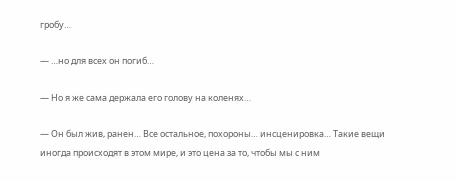гробу…

— …но для всех он погиб…

— Но я же сама держала его голову на коленях…

— Он был жив, ранен… Все остальное, похороны… инсценировка… Такие вещи иногда происходят в этом мире, и это цена за то, чтобы мы с ним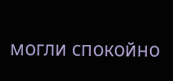могли спокойно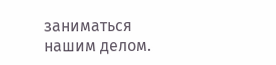заниматься нашим делом.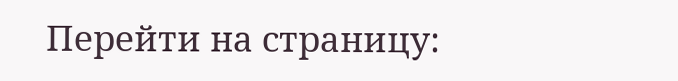Перейти на страницу: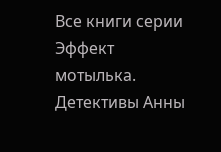Все книги серии Эффект мотылька. Детективы Анны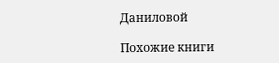Даниловой

Похожие книги